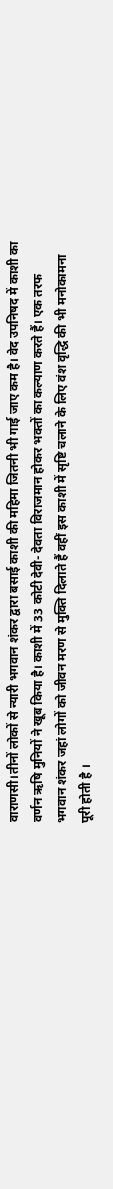वाराणसी।तीनों लोकों से न्यारी भगवान शंकर द्वारा बसाई काशी की महिमा जितनी भी गाई जाए कम है। वेद उपनिषद में काशी का वर्णन ऋषि मुनियों ने खूब किया है। काशी में 33 कोटी देवी- देवता विराजमान होकर भक्तों का कल्याण करते हैं। एक तरफ भगवान शंकर जहां लोगों को जीवन मरण से मुक्ति दिलाते हैं वहीं इस काशी में सृष्टि चलाने के लिए वंश वृद्धि की भी मनोकामना पूरी होती है ।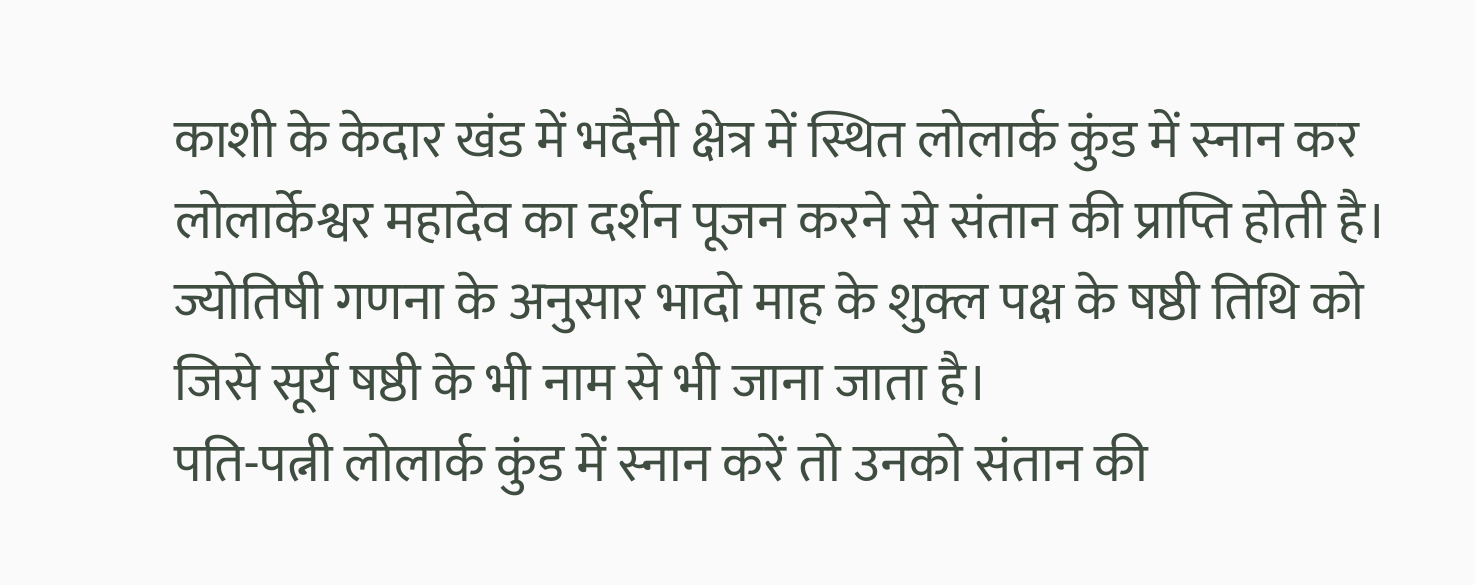काशी के केदार खंड में भदैनी क्षेत्र में स्थित लोलार्क कुंड में स्नान कर लोलार्केश्वर महादेव का दर्शन पूजन करने से संतान की प्राप्ति होती है।
ज्योतिषी गणना के अनुसार भादो माह के शुक्ल पक्ष के षष्ठी तिथि को जिसे सूर्य षष्ठी के भी नाम से भी जाना जाता है।
पति-पत्नी लोलार्क कुंड में स्नान करें तो उनको संतान की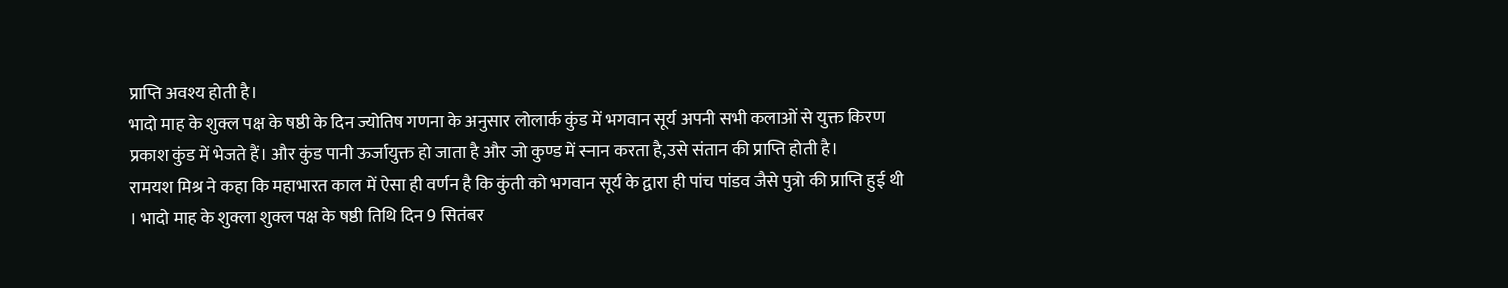प्राप्ति अवश्य होती है।
भादो माह के शुक्ल पक्ष के षष्ठी के दिन ज्योतिष गणना के अनुसार लोलार्क कुंड में भगवान सूर्य अपनी सभी कलाओं से युक्त किरण प्रकाश कुंड में भेजते हैं। और कुंड पानी ऊर्जायुक्त हो जाता है और जो कुण्ड में स्नान करता है,उसे संतान की प्राप्ति होती है।
रामयश मिश्र ने कहा कि महाभारत काल में ऐसा ही वर्णन है कि कुंती को भगवान सूर्य के द्वारा ही पांच पांडव जैसे पुत्रो की प्राप्ति हुई थी । भादो माह के शुक्ला शुक्ल पक्ष के षष्ठी तिथि दिन 9 सितंबर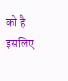को है इसलिए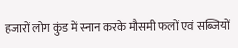हजारों लोग कुंड में स्नान करके मौसमी फलों एवं सब्जियों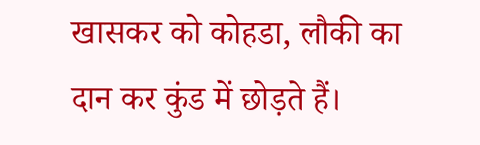खासकर को कोहडा, लौकी का दान कर कुंड में छोड़ते हैं।